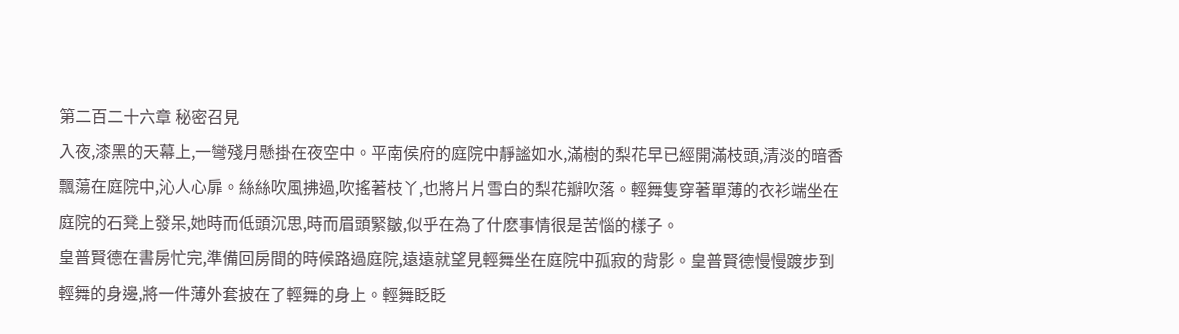第二百二十六章 秘密召見
入夜,漆黑的天幕上,一彎殘月懸掛在夜空中。平南侯府的庭院中靜謐如水,滿樹的梨花早已經開滿枝頭,清淡的暗香飄蕩在庭院中,沁人心扉。絲絲吹風拂過,吹搖著枝丫,也將片片雪白的梨花瓣吹落。輕舞隻穿著單薄的衣衫端坐在庭院的石凳上發呆,她時而低頭沉思,時而眉頭緊皺,似乎在為了什麽事情很是苦惱的樣子。
皇普賢德在書房忙完,準備回房間的時候路過庭院,遠遠就望見輕舞坐在庭院中孤寂的背影。皇普賢德慢慢踱步到輕舞的身邊,將一件薄外套披在了輕舞的身上。輕舞眨眨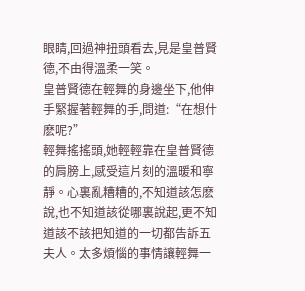眼睛,回過神扭頭看去,見是皇普賢德,不由得溫柔一笑。
皇普賢德在輕舞的身邊坐下,他伸手緊握著輕舞的手,問道:“在想什麽呢?”
輕舞搖搖頭,她輕輕靠在皇普賢德的肩膀上,感受這片刻的溫暖和寧靜。心裏亂糟糟的,不知道該怎麽說,也不知道該從哪裏說起,更不知道該不該把知道的一切都告訴五夫人。太多煩惱的事情讓輕舞一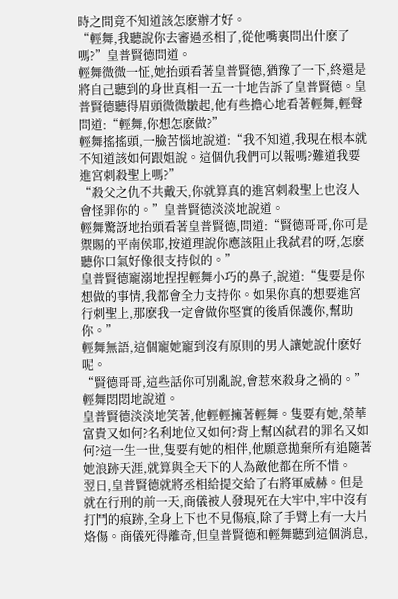時之間竟不知道該怎麽辦才好。
“輕舞,我聽說你去審過丞相了,從他嘴裏問出什麽了嗎?”皇普賢德問道。
輕舞微微一怔,她抬頭看著皇普賢德,猶豫了一下,終還是將自己聽到的身世真相一五一十地告訴了皇普賢德。皇普賢德聽得眉頭微微皺起,他有些擔心地看著輕舞,輕聲問道:“輕舞,你想怎麽做?”
輕舞搖搖頭,一臉苦惱地說道:“我不知道,我現在根本就不知道該如何跟姐說。這個仇我們可以報嗎?難道我要進宮刺殺聖上嗎?”
“殺父之仇不共戴天,你就算真的進宮刺殺聖上也沒人會怪罪你的。”皇普賢德淡淡地說道。
輕舞驚訝地抬頭看著皇普賢德,問道:“賢德哥哥,你可是禦賜的平南侯耶,按道理說你應該阻止我弑君的呀,怎麽聽你口氣好像很支持似的。”
皇普賢德寵溺地捏捏輕舞小巧的鼻子,說道:“隻要是你想做的事情,我都會全力支持你。如果你真的想要進宮行刺聖上,那麽我一定會做你堅實的後盾保護你,幫助你。”
輕舞無語,這個寵她寵到沒有原則的男人讓她說什麽好呢。
“賢德哥哥,這些話你可別亂說,會惹來殺身之禍的。”輕舞悶悶地說道。
皇普賢德淡淡地笑著,他輕輕擁著輕舞。隻要有她,榮華富貴又如何?名利地位又如何?背上幫凶弑君的罪名又如何?這一生一世,隻要有她的相伴,他願意拋棄所有追隨著她浪跡天涯,就算與全天下的人為敵他都在所不惜。
翌日,皇普賢德就將丞相給提交給了右將軍威赫。但是就在行刑的前一天,商儀被人發現死在大牢中,牢中沒有打鬥的痕跡,全身上下也不見傷痕,除了手臂上有一大片烙傷。商儀死得離奇,但皇普賢德和輕舞聽到這個消息,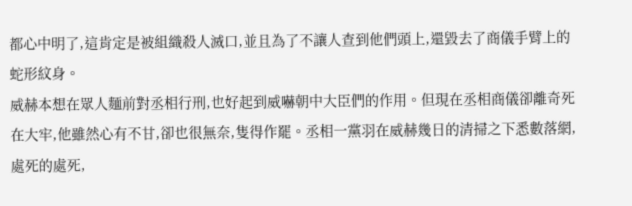都心中明了,這肯定是被組織殺人滅口,並且為了不讓人查到他們頭上,還毀去了商儀手臂上的蛇形紋身。
威赫本想在眾人麵前對丞相行刑,也好起到威嚇朝中大臣們的作用。但現在丞相商儀卻離奇死在大牢,他雖然心有不甘,卻也很無奈,隻得作罷。丞相一黨羽在威赫幾日的清掃之下悉數落網,處死的處死,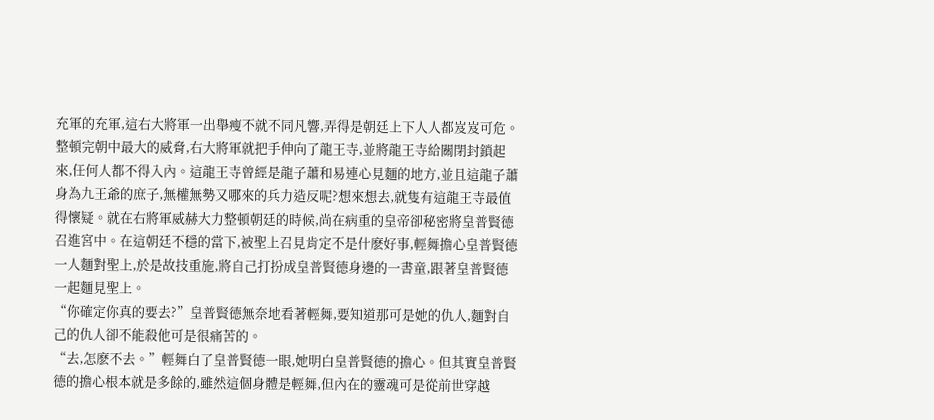充軍的充軍,這右大將軍一出舉瘦不就不同凡響,弄得是朝廷上下人人都岌岌可危。
整頓完朝中最大的威脅,右大將軍就把手伸向了龍王寺,並將龍王寺給關閉封鎖起來,任何人都不得入內。這龍王寺曾經是龍子蕭和易連心見麵的地方,並且這龍子蕭身為九王爺的庶子,無權無勢又哪來的兵力造反呢?想來想去,就隻有這龍王寺最值得懷疑。就在右將軍威赫大力整頓朝廷的時候,尚在病重的皇帝卻秘密將皇普賢德召進宮中。在這朝廷不穩的當下,被聖上召見肯定不是什麽好事,輕舞擔心皇普賢德一人麵對聖上,於是故技重施,將自己打扮成皇普賢德身邊的一書童,跟著皇普賢德一起麵見聖上。
“你確定你真的要去?”皇普賢德無奈地看著輕舞,要知道那可是她的仇人,麵對自己的仇人卻不能殺他可是很痛苦的。
“去,怎麽不去。”輕舞白了皇普賢德一眼,她明白皇普賢德的擔心。但其實皇普賢德的擔心根本就是多餘的,雖然這個身體是輕舞,但內在的靈魂可是從前世穿越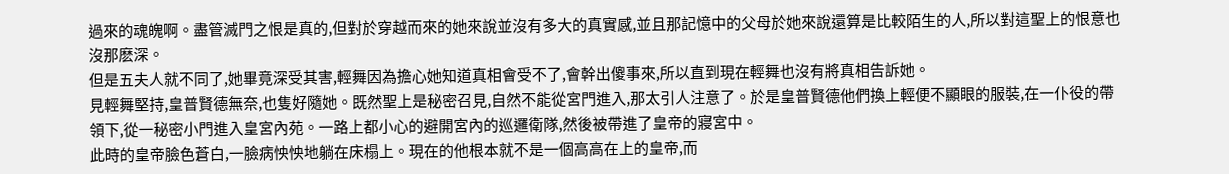過來的魂魄啊。盡管滅門之恨是真的,但對於穿越而來的她來說並沒有多大的真實感,並且那記憶中的父母於她來說還算是比較陌生的人,所以對這聖上的恨意也沒那麽深。
但是五夫人就不同了,她畢竟深受其害,輕舞因為擔心她知道真相會受不了,會幹出傻事來,所以直到現在輕舞也沒有將真相告訴她。
見輕舞堅持,皇普賢德無奈,也隻好隨她。既然聖上是秘密召見,自然不能從宮門進入,那太引人注意了。於是皇普賢德他們換上輕便不顯眼的服裝,在一仆役的帶領下,從一秘密小門進入皇宮內苑。一路上都小心的避開宮內的巡邏衛隊,然後被帶進了皇帝的寢宮中。
此時的皇帝臉色蒼白,一臉病怏怏地躺在床榻上。現在的他根本就不是一個高高在上的皇帝,而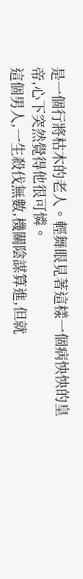是一個行將枯木的老人。輕舞眼見著這樣一個病怏怏的皇帝,心下突然覺得他很可憐。
這個男人,一生殺伐無數,機關陰謀算進,但就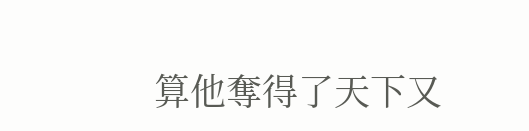算他奪得了天下又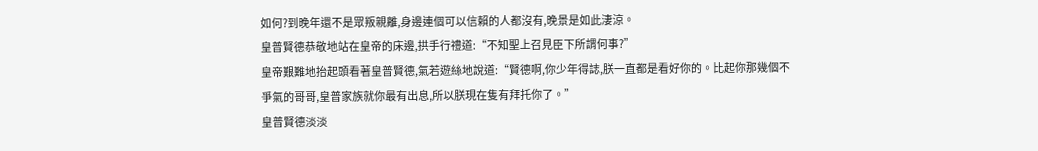如何?到晚年還不是眾叛親離,身邊連個可以信賴的人都沒有,晚景是如此淒涼。
皇普賢德恭敬地站在皇帝的床邊,拱手行禮道:“不知聖上召見臣下所謂何事?”
皇帝艱難地抬起頭看著皇普賢德,氣若遊絲地說道:“賢德啊,你少年得誌,朕一直都是看好你的。比起你那幾個不爭氣的哥哥,皇普家族就你最有出息,所以朕現在隻有拜托你了。”
皇普賢德淡淡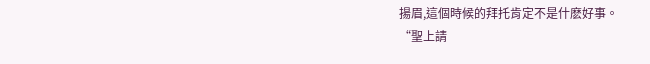揚眉,這個時候的拜托肯定不是什麽好事。
“聖上請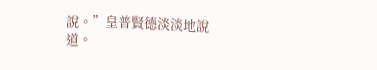說。”皇普賢德淡淡地說道。